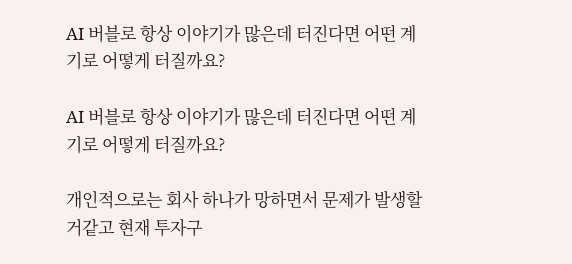AI 버블로 항상 이야기가 많은데 터진다면 어떤 계기로 어떻게 터질까요?

AI 버블로 항상 이야기가 많은데 터진다면 어떤 계기로 어떻게 터질까요?

개인적으로는 회사 하나가 망하면서 문제가 발생할거같고 현재 투자구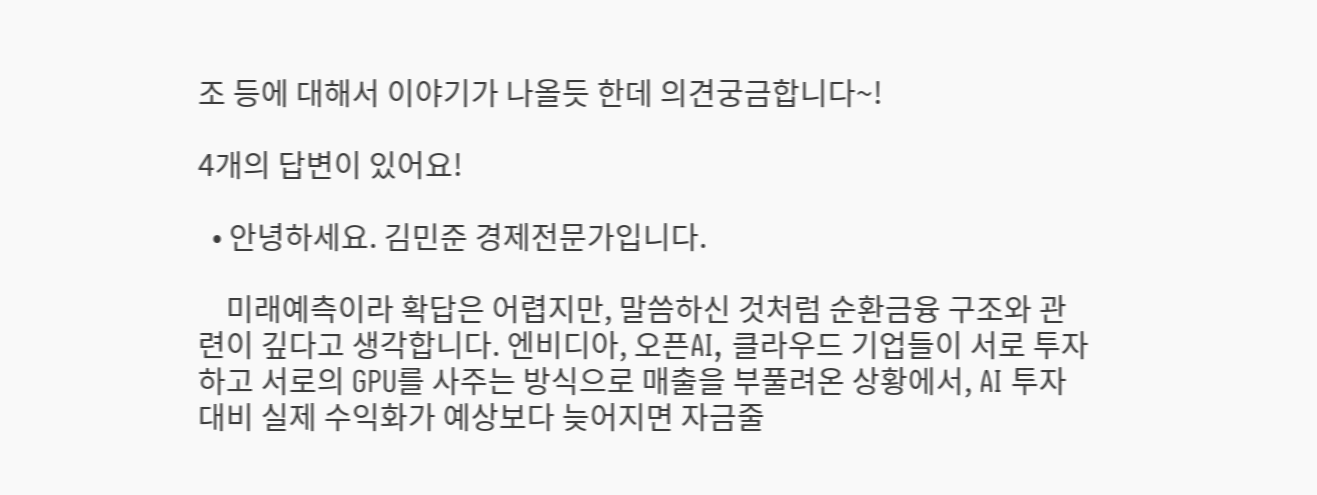조 등에 대해서 이야기가 나올듯 한데 의견궁금합니다~!

4개의 답변이 있어요!

  • 안녕하세요. 김민준 경제전문가입니다.

    미래예측이라 확답은 어렵지만, 말씀하신 것처럼 순환금융 구조와 관련이 깊다고 생각합니다. 엔비디아, 오픈AI, 클라우드 기업들이 서로 투자하고 서로의 GPU를 사주는 방식으로 매출을 부풀려온 상황에서, AI 투자 대비 실제 수익화가 예상보다 늦어지면 자금줄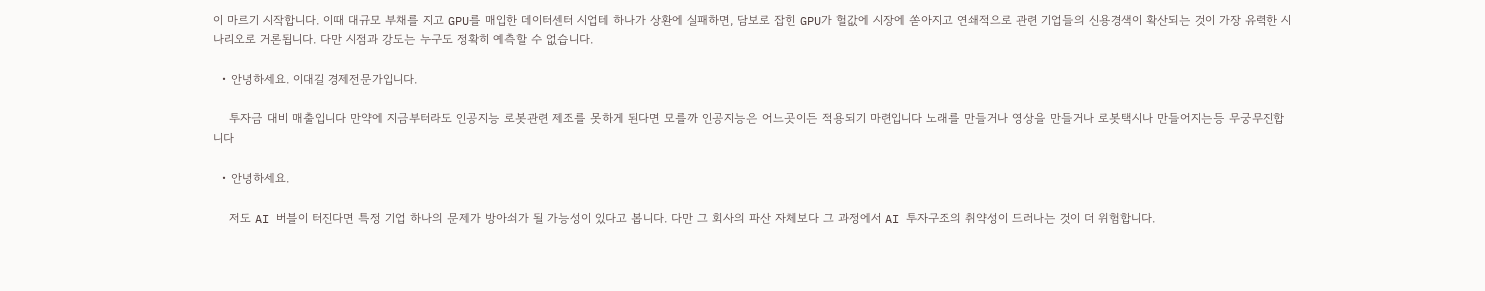이 마르기 시작합니다. 이때 대규모 부채를 지고 GPU를 매입한 데이터센터 시업테 하나가 상환에 실패하면, 담보로 잡힌 GPU가 헐값에 시장에 쏟아지고 연쇄적으로 관련 기업들의 신용경색이 확산되는 것이 가장 유력한 시나리오로 거론됩니다. 다만 시점과 강도는 누구도 정확히 예측할 수 없습니다.

  • 안녕하세요. 이대길 경제전문가입니다.

    투자금 대비 매출입니다 만약에 지금부터라도 인공지능 로봇관련 제조를 못하게 된다면 모를까 인공지능은 어느곳이든 적용되기 마련입니다 노래를 만들거나 영상을 만들거나 로봇택시나 만들어지는등 무궁무진합니다

  • 안녕하세요.

    저도 AI 버블이 터진다면 특정 기업 하나의 문제가 방아쇠가 될 가능성이 있다고 봅니다. 다만 그 회사의 파산 자체보다 그 과정에서 AI 투자구조의 취약성이 드러나는 것이 더 위험합니다.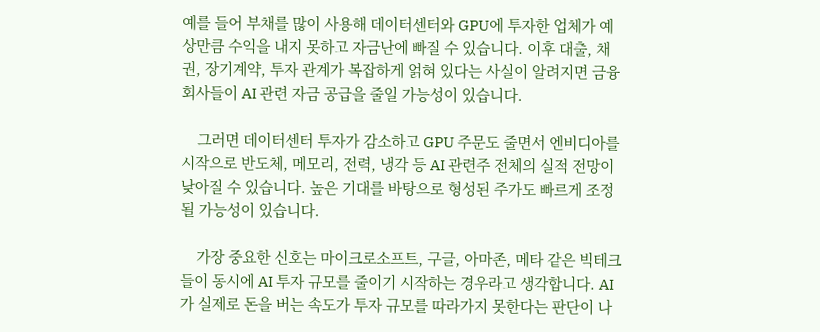예를 들어 부채를 많이 사용해 데이터센터와 GPU에 투자한 업체가 예상만큼 수익을 내지 못하고 자금난에 빠질 수 있습니다. 이후 대출, 채권, 장기계약, 투자 관계가 복잡하게 얽혀 있다는 사실이 알려지면 금융회사들이 AI 관련 자금 공급을 줄일 가능성이 있습니다.

    그러면 데이터센터 투자가 감소하고 GPU 주문도 줄면서 엔비디아를 시작으로 반도체, 메모리, 전력, 냉각 등 AI 관련주 전체의 실적 전망이 낮아질 수 있습니다. 높은 기대를 바탕으로 형성된 주가도 빠르게 조정될 가능성이 있습니다.

    가장 중요한 신호는 마이크로소프트, 구글, 아마존, 메타 같은 빅테크들이 동시에 AI 투자 규모를 줄이기 시작하는 경우라고 생각합니다. AI가 실제로 돈을 버는 속도가 투자 규모를 따라가지 못한다는 판단이 나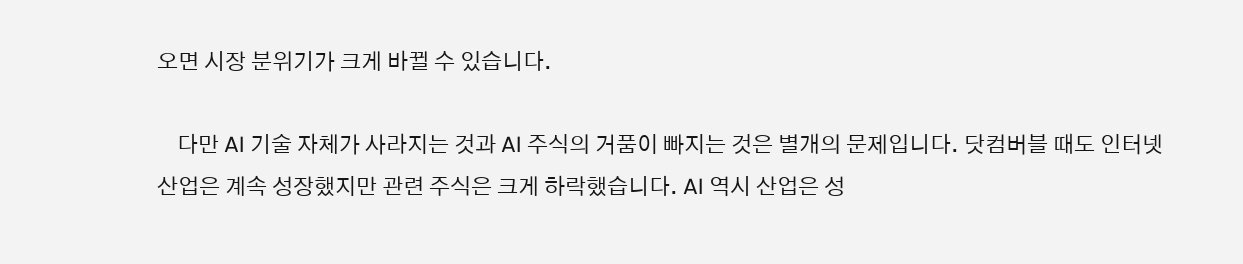오면 시장 분위기가 크게 바뀔 수 있습니다.

    다만 AI 기술 자체가 사라지는 것과 AI 주식의 거품이 빠지는 것은 별개의 문제입니다. 닷컴버블 때도 인터넷 산업은 계속 성장했지만 관련 주식은 크게 하락했습니다. AI 역시 산업은 성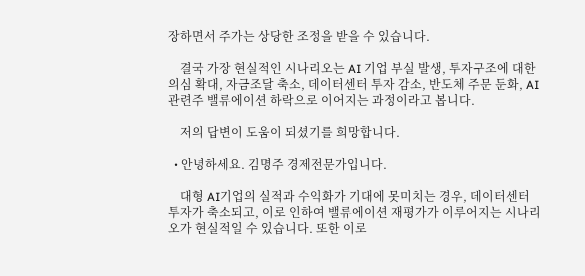장하면서 주가는 상당한 조정을 받을 수 있습니다.

    결국 가장 현실적인 시나리오는 AI 기업 부실 발생, 투자구조에 대한 의심 확대, 자금조달 축소, 데이터센터 투자 감소, 반도체 주문 둔화, AI 관련주 밸류에이션 하락으로 이어지는 과정이라고 봅니다.

    저의 답변이 도움이 되셨기를 희망합니다.

  • 안녕하세요. 김명주 경제전문가입니다.

    대형 AI기업의 실적과 수익화가 기대에 못미치는 경우, 데이터센터 투자가 축소되고, 이로 인하여 밸류에이션 재평가가 이루어지는 시나리오가 현실적일 수 있습니다. 또한 이로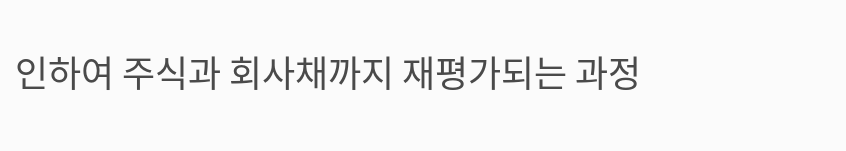인하여 주식과 회사채까지 재평가되는 과정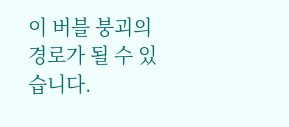이 버블 붕괴의 경로가 될 수 있습니다.